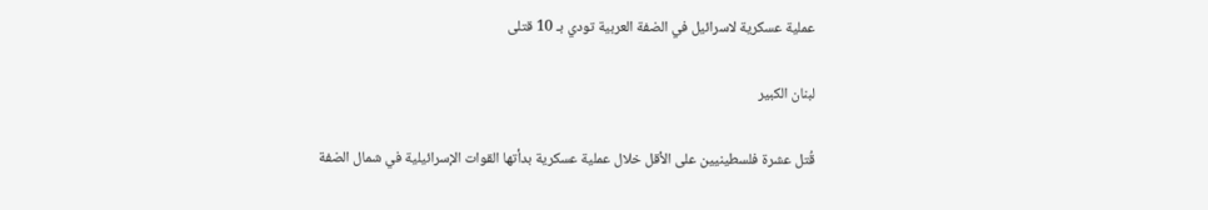عملية عسكرية لاسرائيل في الضفة العربية تودي بـ 10 قتلى

لبنان الكبير

قُتل عشرة فلسطينيين على الأقل خلال عملية عسكرية بدأتها القوات الإسرائيلية في شمال الضفة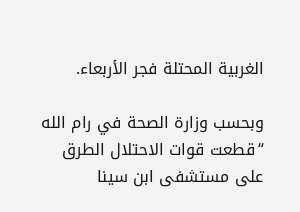الغربية المحتلة فجر الأربعاء.

وبحسب وزارة الصحة في رام الله “قطعت قوات الاحتلال الطرق على مستشفى ابن سينا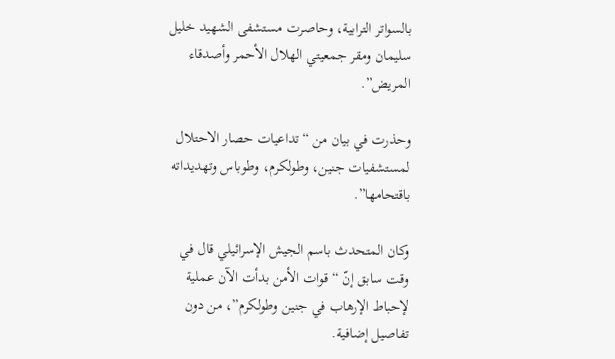بالسواتر الترابية، وحاصرت مستشفى الشهيد خليل سليمان ومقر جمعيتي الهلال الأحمر وأصدقاء المريض”.

وحذرت في بيان من “تداعيات حصار الاحتلال لمستشفيات جنين، وطولكرم، وطوباس وتهديداته باقتحامها”.

وكان المتحدث باسم الجيش الإسرائيلي قال في وقت سابق إنّ “قوات الأمن بدأت الآن عملية لإحباط الإرهاب في جنين وطولكرم”، من دون تفاصيل إضافية.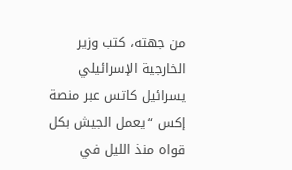من جهته، كتب وزير الخارجية الإسرائيلي يسرائيل كاتس عبر منصة إكس “يعمل الجيش بكل قواه منذ الليل في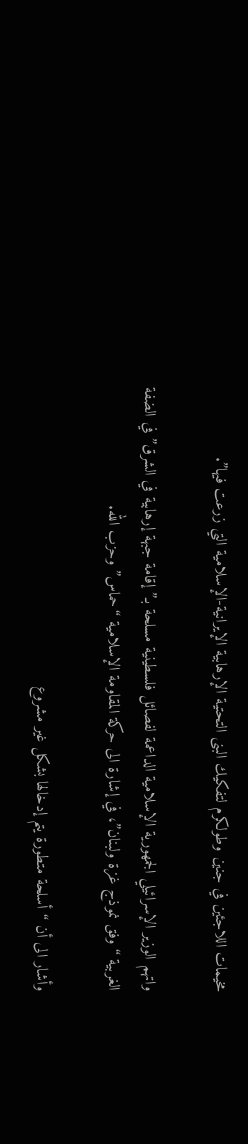مخيمات اللاجئين في جنين وطولكرم لتفكيك البنى التحتية الإرهابية الإيرانية-الإسلامية التي زرعت فيها”.

واتهم الوزير الإسرائيلي الجمهورية الإسلامية الداعمة لفصائل فلسطينية مسلحة بـ”إقامة جبهة إرهابية في الشرق” في الضفة الغربية “وفق نموذج غزة ولبنان”، في إشارة الى حركة المقاومة الإسلامية “حماس” وحزب الله.

وأشار الى أن “أسلحة متطورة يتم إدخالها بشكل غير مشروع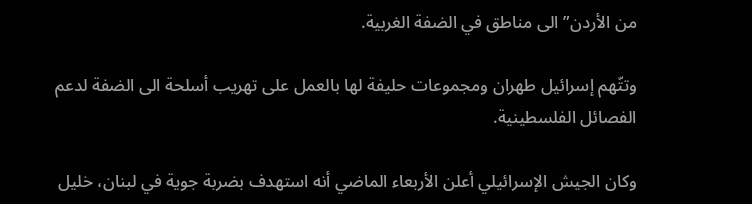من الأردن” الى مناطق في الضفة الغربية.

وتتّهم إسرائيل طهران ومجموعات حليفة لها بالعمل على تهريب أسلحة الى الضفة لدعم الفصائل الفلسطينية.

وكان الجيش الإسرائيلي أعلن الأربعاء الماضي أنه استهدف بضربة جوية في لبنان، خليل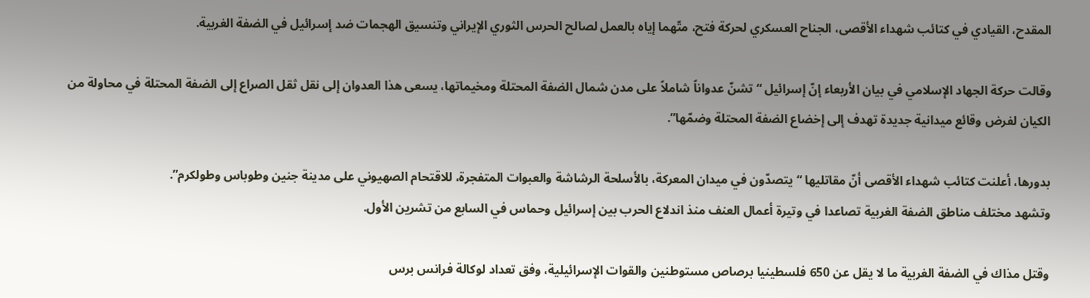المقدح، القيادي في كتائب شهداء الأقصى، الجناح العسكري لحركة فتح، متّهما إياه بالعمل لصالح الحرس الثوري الإيراني وتنسيق الهجمات ضد إسرائيل في الضفة الغربية.

وقالت حركة الجهاد الإسلامي في بيان الأربعاء إنّ إسرائيل “تشنّ عدواناً شاملاً على مدن شمال الضفة المحتلة ومخيماتها، يسعى هذا العدوان إلى نقل ثقل الصراع إلى الضفة المحتلة في محاولة من الكيان لفرض وقائع ميدانية جديدة تهدف إلى إخضاع الضفة المحتلة وضمّها”.

بدورها، أعلنت كتائب شهداء الأقصى أنّ مقاتليها “يتصدّون في ميدان المعركة، بالأسلحة الرشاشة والعبوات المتفجرة، للاقتحام الصهيوني على مدينة جنين وطوباس وطولكرم”.
وتشهد مختلف مناطق الضفة الغربية تصاعدا في وتيرة أعمال العنف منذ اندلاع الحرب بين إسرائيل وحماس في السابع من تشرين الأول.

وقتل مذاك في الضفة الغربية ما لا يقل عن 650 فلسطينيا برصاص مستوطنين والقوات الإسرائيلية، وفق تعداد لوكالة فرانس برس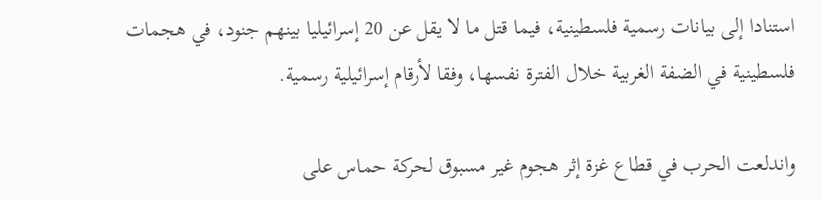استنادا إلى بيانات رسمية فلسطينية، فيما قتل ما لا يقل عن 20 إسرائيليا بينهم جنود، في هجمات فلسطينية في الضفة الغربية خلال الفترة نفسها، وفقا لأرقام إسرائيلية رسمية.

واندلعت الحرب في قطاع غزة إثر هجوم غير مسبوق لحركة حماس على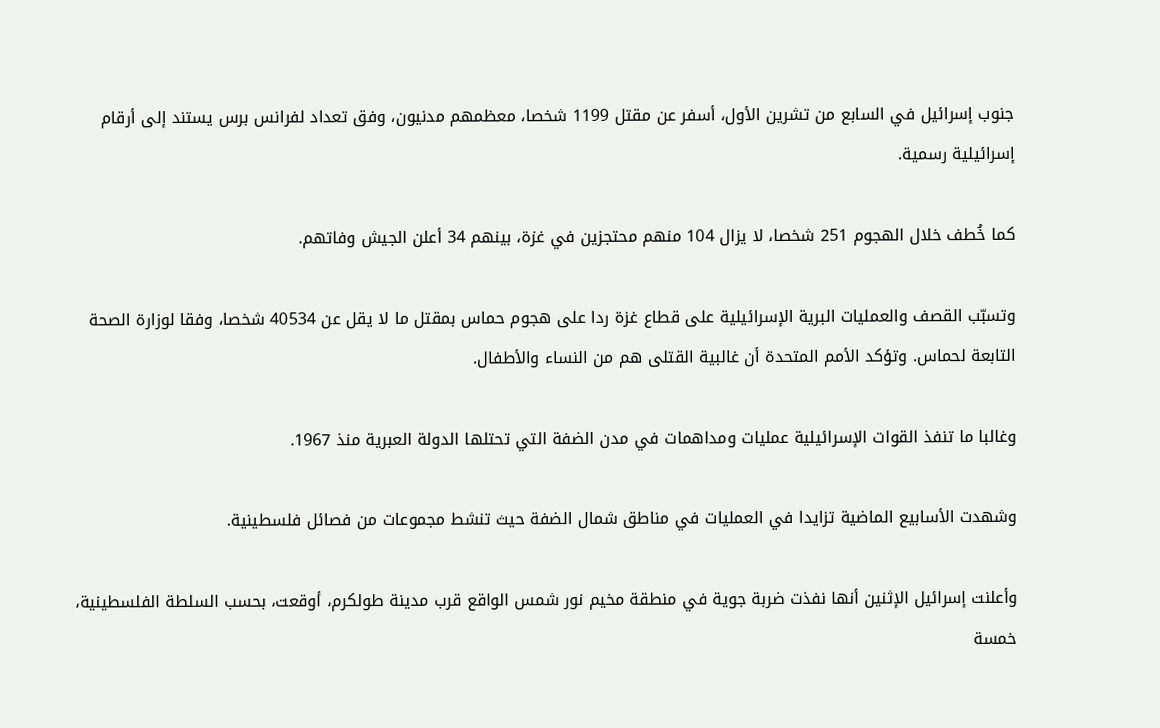جنوب إسرائيل في السابع من تشرين الأول، أسفر عن مقتل 1199 شخصا، معظمهم مدنيون، وفق تعداد لفرانس برس يستند إلى أرقام إسرائيلية رسمية.

كما خُطف خلال الهجوم 251 شخصا، لا يزال 104 منهم محتجزين في غزة، بينهم 34 أعلن الجيش وفاتهم.

وتسبّب القصف والعمليات البرية الإسرائيلية على قطاع غزة ردا على هجوم حماس بمقتل ما لا يقل عن 40534 شخصا، وفقا لوزارة الصحة التابعة لحماس. وتؤكد الأمم المتحدة أن غالبية القتلى هم من النساء والأطفال.

وغالبا ما تنفذ القوات الإسرائيلية عمليات ومداهمات في مدن الضفة التي تحتلها الدولة العبرية منذ 1967.

وشهدت الأسابيع الماضية تزايدا في العمليات في مناطق شمال الضفة حيث تنشط مجموعات من فصائل فلسطينية.

وأعلنت إسرائيل الإثنين أنها نفذت ضربة جوية في منطقة مخيم نور شمس الواقع قرب مدينة طولكرم، أوقعت، بحسب السلطة الفلسطينية، خمسة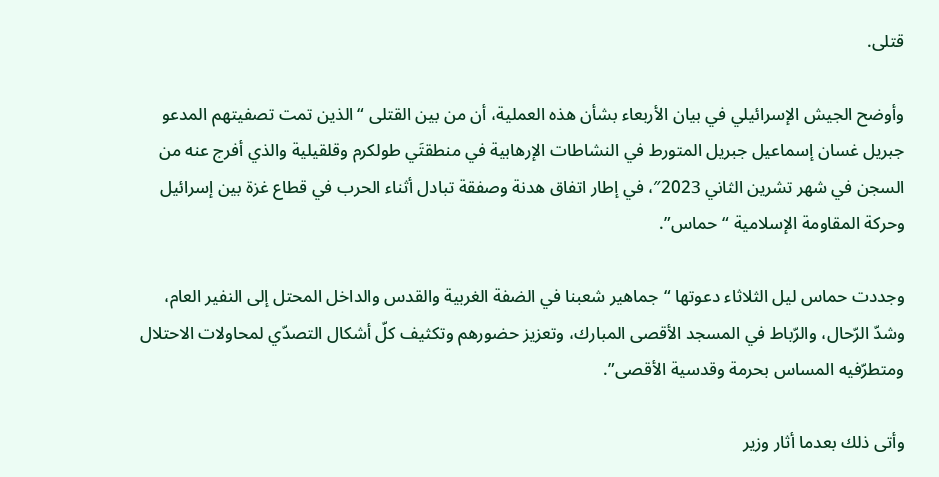قتلى.

وأوضح الجيش الإسرائيلي في بيان الأربعاء بشأن هذه العملية، أن من بين القتلى “الذين تمت تصفيتهم المدعو جبريل غسان إسماعيل جبريل المتورط في النشاطات الإرهابية في منطقتَي طولكرم وقلقيلية والذي أفرج عنه من السجن في شهر تشرين الثاني 2023″، في إطار اتفاق هدنة وصفقة تبادل أثناء الحرب في قطاع غزة بين إسرائيل وحركة المقاومة الإسلامية “حماس”.

وجددت حماس ليل الثلاثاء دعوتها “جماهير شعبنا في الضفة الغربية والقدس والداخل المحتل إلى النفير العام، وشدّ الرّحال، والرّباط في المسجد الأقصى المبارك، وتعزيز حضورهم وتكثيف كلّ أشكال التصدّي لمحاولات الاحتلال ومتطرّفيه المساس بحرمة وقدسية الأقصى”.

وأتى ذلك بعدما أثار وزير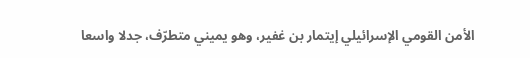الأمن القومي الإسرائيلي إيتمار بن غفير، وهو يميني متطرّف، جدلا واسعا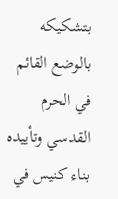بتشكيكه بالوضع القائم في الحرم القدسي وتأييده بناء كنيس في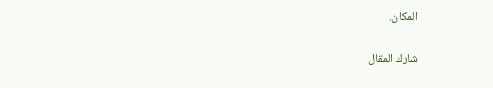المكان.

شارك المقال